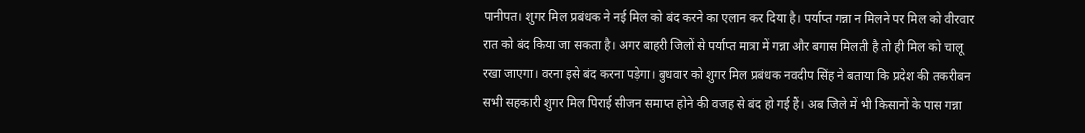पानीपत। शुगर मिल प्रबंधक ने नई मिल को बंद करने का एलान कर दिया है। पर्याप्त गन्ना न मिलने पर मिल को वीरवार रात को बंद किया जा सकता है। अगर बाहरी जिलों से पर्याप्त मात्रा में गन्ना और बगास मिलती है तो ही मिल को चालू रखा जाएगा। वरना इसे बंद करना पड़ेगा। बुधवार को शुगर मिल प्रबंधक नवदीप सिंह ने बताया कि प्रदेश की तकरीबन सभी सहकारी शुगर मिल पिराई सीजन समाप्त होने की वजह से बंद हो गई हैं। अब जिले में भी किसानों के पास गन्ना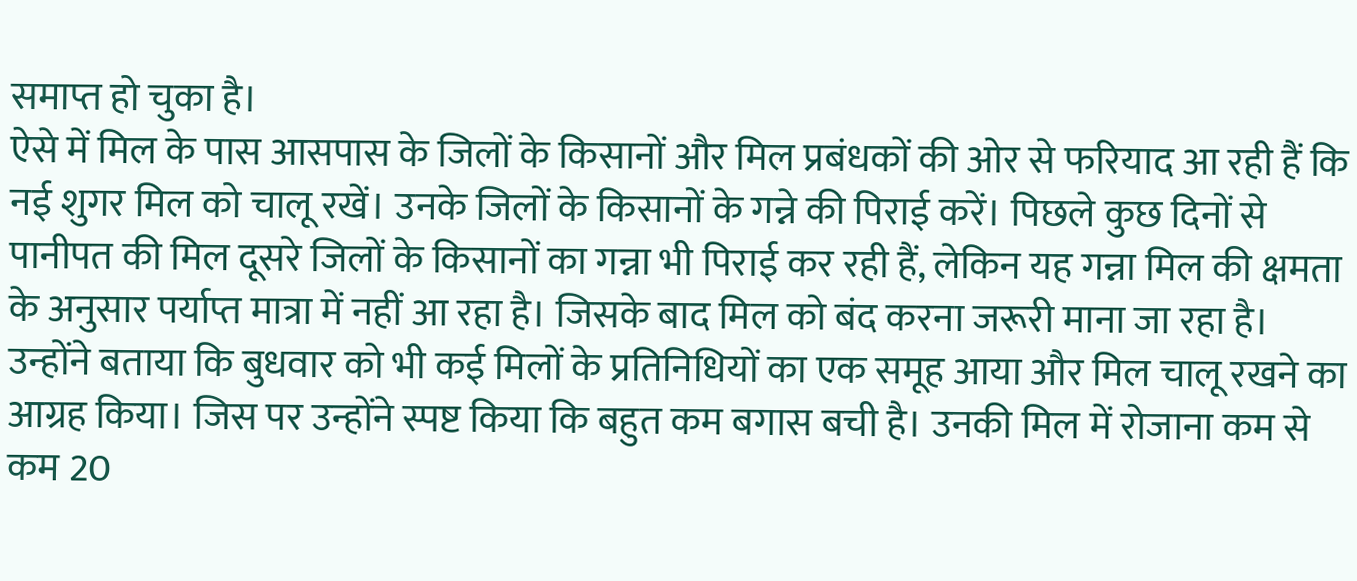समाप्त हो चुका है।
ऐसे में मिल के पास आसपास के जिलों के किसानों और मिल प्रबंधकों की ओर से फरियाद आ रही हैं कि नई शुगर मिल को चालू रखें। उनके जिलों के किसानों के गन्ने की पिराई करें। पिछले कुछ दिनों से पानीपत की मिल दूसरे जिलों के किसानों का गन्ना भी पिराई कर रही हैं, लेकिन यह गन्ना मिल की क्षमता के अनुसार पर्याप्त मात्रा में नहीं आ रहा है। जिसके बाद मिल को बंद करना जरूरी माना जा रहा है।
उन्होंने बताया कि बुधवार को भी कई मिलों के प्रतिनिधियों का एक समूह आया और मिल चालू रखने का आग्रह किया। जिस पर उन्होंने स्पष्ट किया कि बहुत कम बगास बची है। उनकी मिल में रोजाना कम से कम 20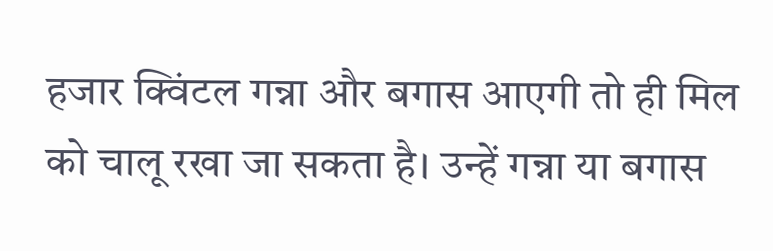हजार क्विंटल गन्ना और बगास आएगी तो ही मिल को चालू रखा जा सकता है। उन्हें गन्ना या बगास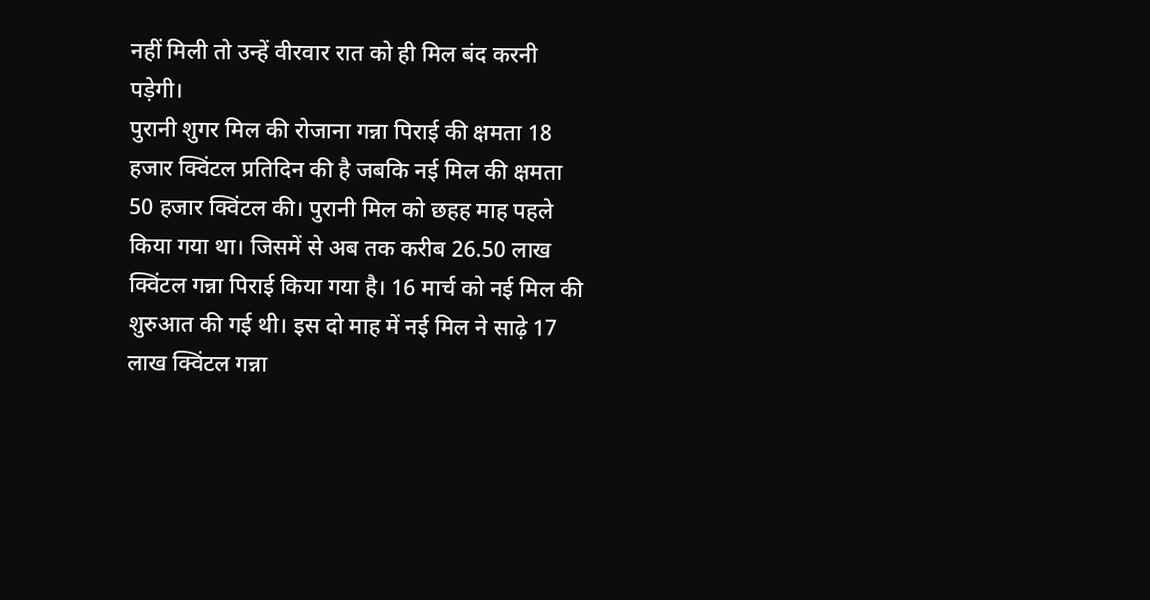नहीं मिली तो उन्हें वीरवार रात को ही मिल बंद करनी पड़ेगी।
पुरानी शुगर मिल की रोजाना गन्ना पिराई की क्षमता 18 हजार क्विंटल प्रतिदिन की है जबकि नई मिल की क्षमता 50 हजार क्विंटल की। पुरानी मिल को छहह माह पहले किया गया था। जिसमें से अब तक करीब 26.50 लाख क्विंटल गन्ना पिराई किया गया है। 16 मार्च को नई मिल की शुरुआत की गई थी। इस दो माह में नई मिल ने साढ़े 17 लाख क्विंटल गन्ना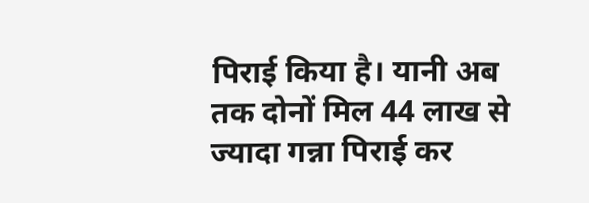पिराई किया है। यानी अब तक दोनों मिल 44 लाख से ज्यादा गन्ना पिराई कर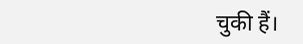चुकी हैं।